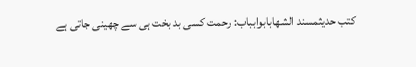کتب حدیثمسند الشهابابوابباب: رحمت کسی بد بخت ہی سے چھینی جاتی ہے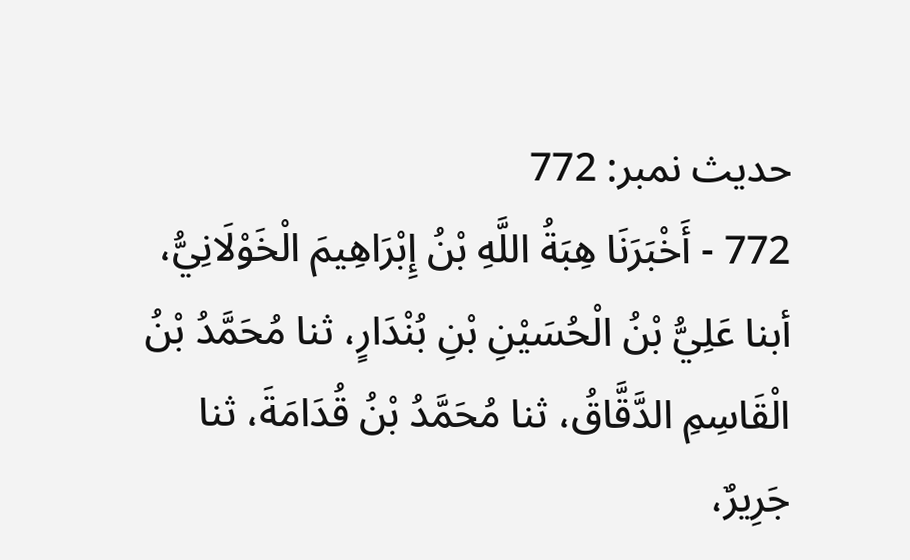حدیث نمبر: 772
772 - أَخْبَرَنَا هِبَةُ اللَّهِ بْنُ إِبْرَاهِيمَ الْخَوْلَانِيُّ، أبنا عَلِيُّ بْنُ الْحُسَيْنِ بْنِ بُنْدَارٍ، ثنا مُحَمَّدُ بْنُ الْقَاسِمِ الدَّقَّاقُ، ثنا مُحَمَّدُ بْنُ قُدَامَةَ، ثنا جَرِيرٌ،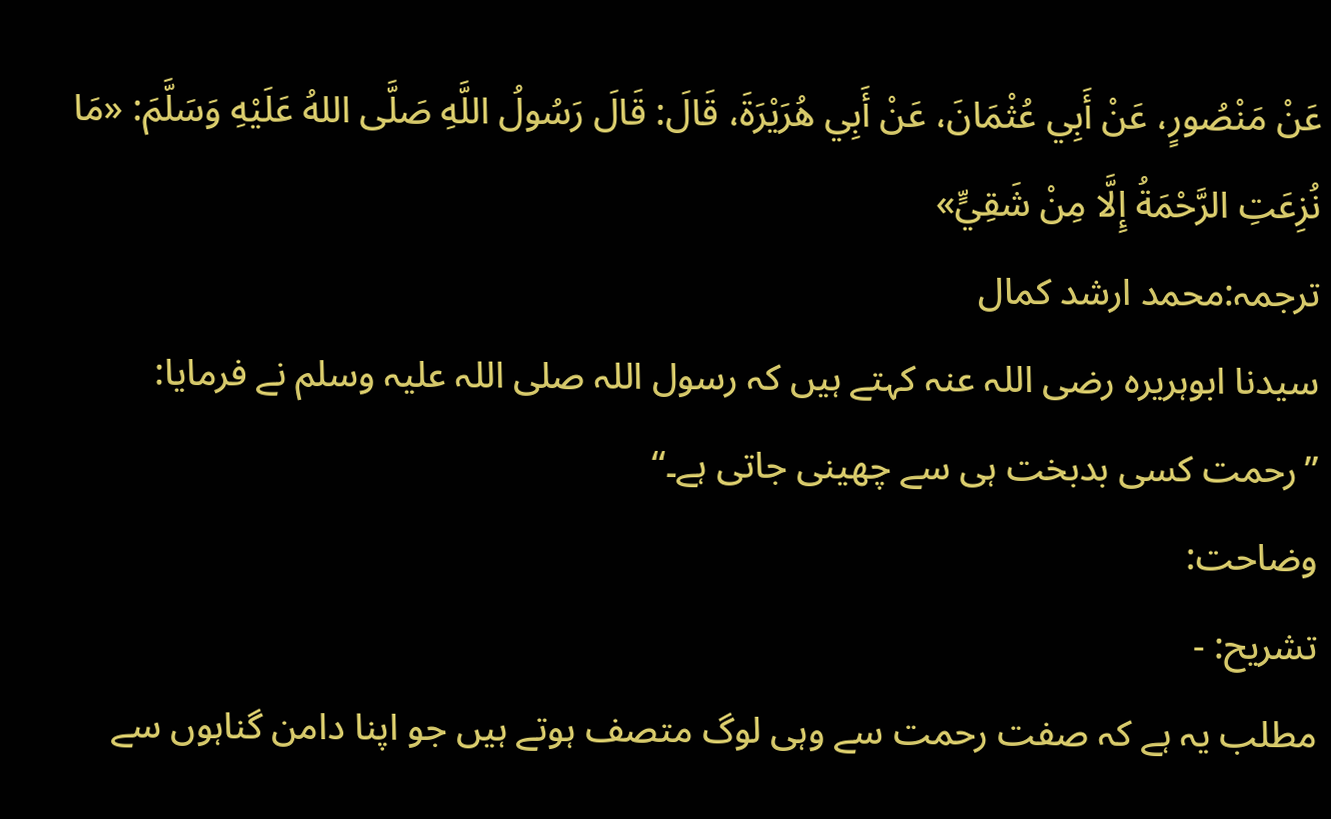عَنْ مَنْصُورٍ، عَنْ أَبِي عُثْمَانَ، عَنْ أَبِي هُرَيْرَةَ، قَالَ: قَالَ رَسُولُ اللَّهِ صَلَّى اللهُ عَلَيْهِ وَسَلَّمَ: «مَا نُزِعَتِ الرَّحْمَةُ إِلَّا مِنْ شَقِيٍّ»
ترجمہ:محمد ارشد کمال
سیدنا ابوہریرہ رضی اللہ عنہ کہتے ہیں کہ رسول اللہ صلی اللہ علیہ وسلم نے فرمایا: ”رحمت کسی بدبخت ہی سے چھینی جاتی ہے۔“
وضاحت:
تشریح: -
مطلب یہ ہے کہ صفت رحمت سے وہی لوگ متصف ہوتے ہیں جو اپنا دامن گناہوں سے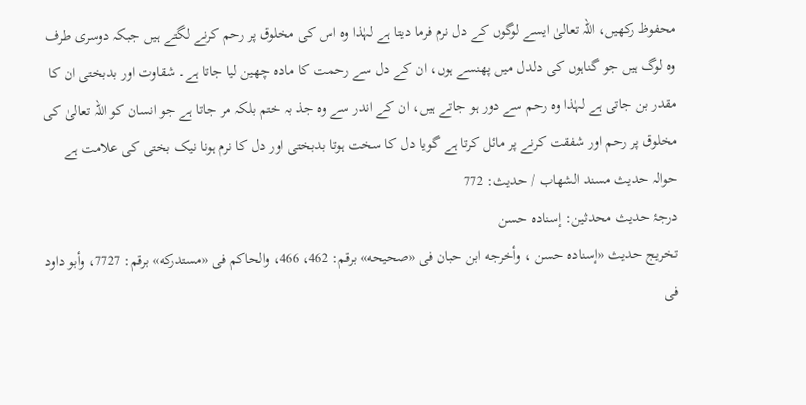محفوظ رکھیں، اللہ تعالیٰ ایسے لوگوں کے دل نرم فرما دیتا ہے لہٰذا وہ اس کی مخلوق پر رحم کرنے لگتے ہیں جبکہ دوسری طرف وہ لوگ ہیں جو گناہوں کی دلدل میں پھنسے ہوں، ان کے دل سے رحمت کا مادہ چھین لیا جاتا ہے۔ شقاوت اور بدبختی ان کا مقدر بن جاتی ہے لہٰذا وہ رحم سے دور ہو جاتے ہیں، ان کے اندر سے وہ جذ بہ ختم بلکہ مر جاتا ہے جو انسان کو اللہ تعالیٰ کی مخلوق پر رحم اور شفقت کرنے پر مائل کرتا ہے گویا دل کا سخت ہوتا بدبختی اور دل کا نرم ہونا نیک بختی کی علامت ہے
حوالہ حدیث مسند الشهاب / حدیث: 772
درجۂ حدیث محدثین: إسناده حسن
تخریج حدیث «إسناده حسن ، وأخرجه ابن حبان فى «صحيحه» برقم: 462، 466، والحاكم فى «مستدركه» برقم: 7727، وأبو داود فى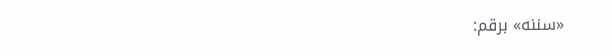«سننه» برقم: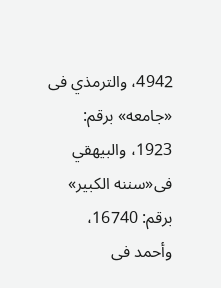4942، والترمذي فى «جامعه» برقم: 1923، والبيهقي فى«سننه الكبير» برقم: 16740، وأحمد فى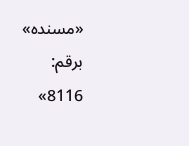«مسنده» برقم: 8116»